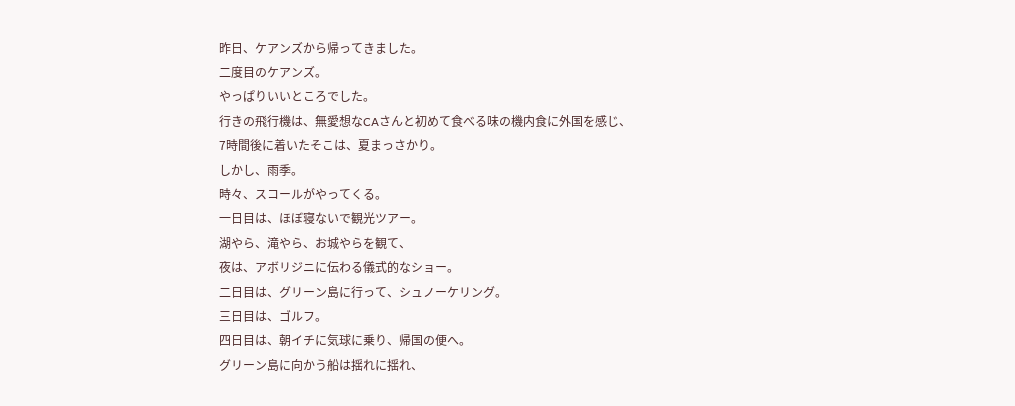昨日、ケアンズから帰ってきました。
二度目のケアンズ。
やっぱりいいところでした。
行きの飛行機は、無愛想なCAさんと初めて食べる味の機内食に外国を感じ、
7時間後に着いたそこは、夏まっさかり。
しかし、雨季。
時々、スコールがやってくる。
一日目は、ほぼ寝ないで観光ツアー。
湖やら、滝やら、お城やらを観て、
夜は、アボリジニに伝わる儀式的なショー。
二日目は、グリーン島に行って、シュノーケリング。
三日目は、ゴルフ。
四日目は、朝イチに気球に乗り、帰国の便へ。
グリーン島に向かう船は揺れに揺れ、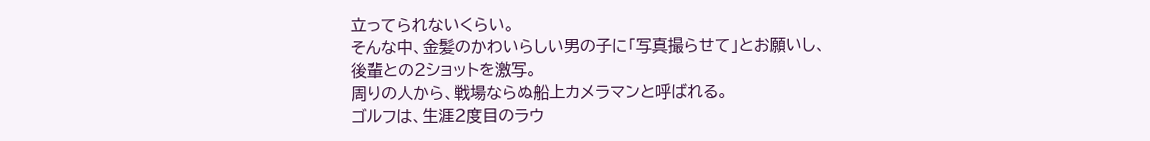立ってられないくらい。
そんな中、金髪のかわいらしい男の子に「写真撮らせて」とお願いし、
後輩との2ショットを激写。
周りの人から、戦場ならぬ船上カメラマンと呼ばれる。
ゴルフは、生涯2度目のラウ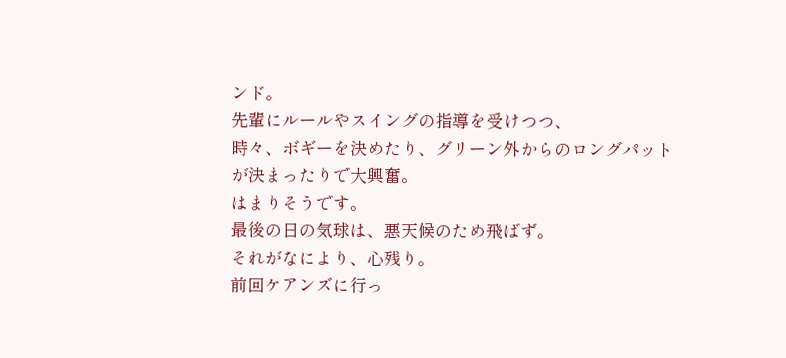ンド。
先輩にルールやスイングの指導を受けつつ、
時々、ボギーを決めたり、グリーン外からのロングパットが決まったりで大興奮。
はまりそうです。
最後の日の気球は、悪天候のため飛ばず。
それがなにより、心残り。
前回ケアンズに行っ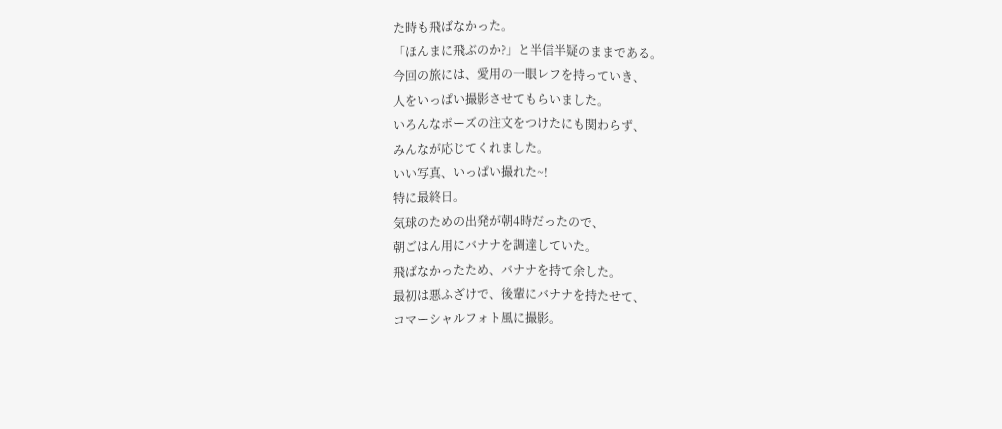た時も飛ばなかった。
「ほんまに飛ぶのか?」と半信半疑のままである。
今回の旅には、愛用の一眼レフを持っていき、
人をいっぱい撮影させてもらいました。
いろんなポーズの注文をつけたにも関わらず、
みんなが応じてくれました。
いい写真、いっぱい撮れた~!
特に最終日。
気球のための出発が朝4時だったので、
朝ごはん用にバナナを調達していた。
飛ばなかったため、バナナを持て余した。
最初は悪ふざけで、後輩にバナナを持たせて、
コマーシャルフォト風に撮影。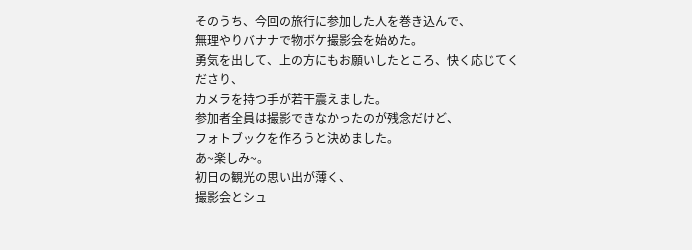そのうち、今回の旅行に参加した人を巻き込んで、
無理やりバナナで物ボケ撮影会を始めた。
勇気を出して、上の方にもお願いしたところ、快く応じてくださり、
カメラを持つ手が若干震えました。
参加者全員は撮影できなかったのが残念だけど、
フォトブックを作ろうと決めました。
あ~楽しみ~。
初日の観光の思い出が薄く、
撮影会とシュ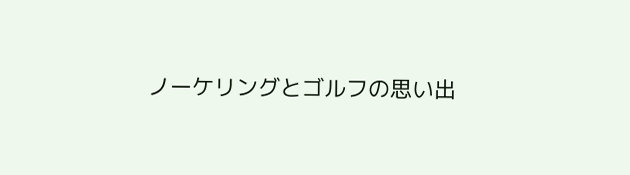ノーケリングとゴルフの思い出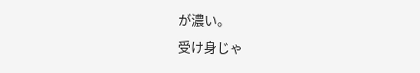が濃い。
受け身じゃ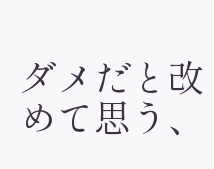ダメだと改めて思う、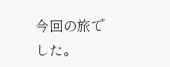今回の旅でした。